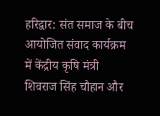हरिद्वार: संत समाज के बीच आयोजित संवाद कार्यक्रम में केंद्रीय कृषि मंत्री शिवराज सिंह चौहान और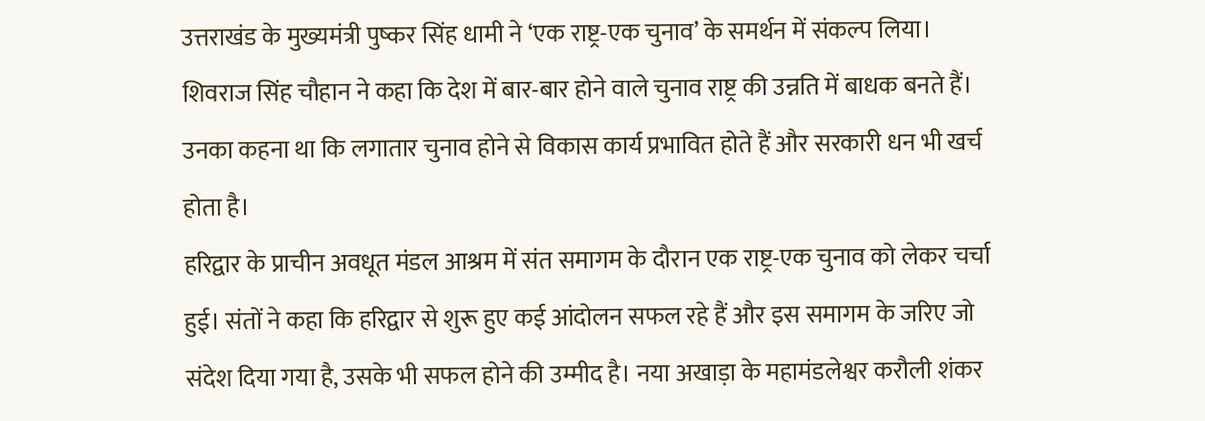उत्तराखंड के मुख्यमंत्री पुष्कर सिंह धामी ने ‘एक राष्ट्र-एक चुनाव’ के समर्थन में संकल्प लिया। शिवराज सिंह चौहान ने कहा कि देश में बार-बार होने वाले चुनाव राष्ट्र की उन्नति में बाधक बनते हैं। उनका कहना था कि लगातार चुनाव होने से विकास कार्य प्रभावित होते हैं और सरकारी धन भी खर्च होता है।
हरिद्वार के प्राचीन अवधूत मंडल आश्रम में संत समागम के दौरान एक राष्ट्र-एक चुनाव को लेकर चर्चा हुई। संतों ने कहा कि हरिद्वार से शुरू हुए कई आंदोलन सफल रहे हैं और इस समागम के जरिए जो संदेश दिया गया है, उसके भी सफल होने की उम्मीद है। नया अखाड़ा के महामंडलेश्वर करौली शंकर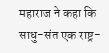महाराज ने कहा कि साधु-संत एक राष्ट्र-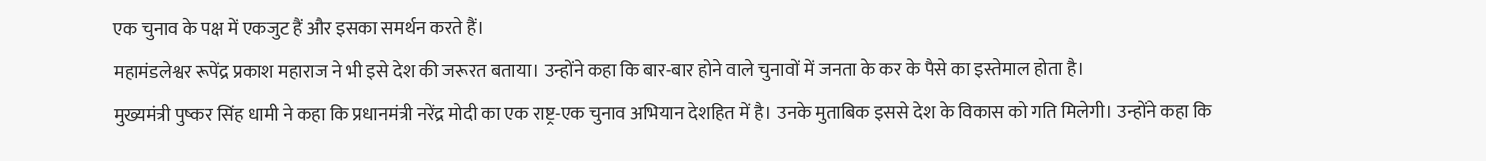एक चुनाव के पक्ष में एकजुट हैं और इसका समर्थन करते हैं।
महामंडलेश्वर रूपेंद्र प्रकाश महाराज ने भी इसे देश की जरूरत बताया। उन्होंने कहा कि बार-बार होने वाले चुनावों में जनता के कर के पैसे का इस्तेमाल होता है।
मुख्यमंत्री पुष्कर सिंह धामी ने कहा कि प्रधानमंत्री नरेंद्र मोदी का एक राष्ट्र-एक चुनाव अभियान देशहित में है। उनके मुताबिक इससे देश के विकास को गति मिलेगी। उन्होंने कहा कि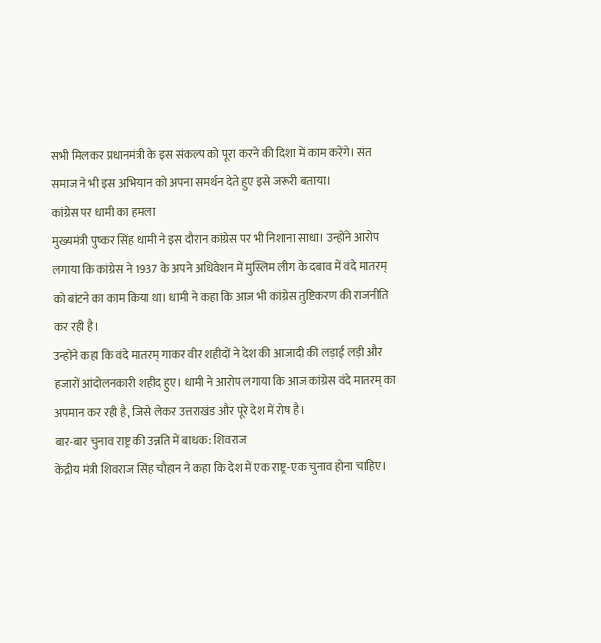सभी मिलकर प्रधानमंत्री के इस संकल्प को पूरा करने की दिशा में काम करेंगे। संत समाज ने भी इस अभियान को अपना समर्थन देते हुए इसे जरूरी बताया।
कांग्रेस पर धामी का हमला
मुख्यमंत्री पुष्कर सिंह धामी ने इस दौरान कांग्रेस पर भी निशाना साधा। उन्होंने आरोप लगाया कि कांग्रेस ने 1937 के अपने अधिवेशन में मुस्लिम लीग के दबाव में वंदे मातरम् को बांटने का काम किया था। धामी ने कहा कि आज भी कांग्रेस तुष्टिकरण की राजनीति कर रही है।
उन्होंने कहा कि वंदे मातरम् गाकर वीर शहीदों ने देश की आजादी की लड़ाई लड़ी और हजारों आंदोलनकारी शहीद हुए। धामी ने आरोप लगाया कि आज कांग्रेस वंदे मातरम् का अपमान कर रही है, जिसे लेकर उत्तराखंड और पूरे देश में रोष है।
बार-बार चुनाव राष्ट्र की उन्नति में बाधक: शिवराज
केंद्रीय मंत्री शिवराज सिंह चौहान ने कहा कि देश में एक राष्ट्र-एक चुनाव होना चाहिए।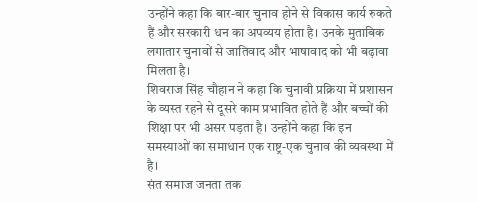उन्होंने कहा कि बार-बार चुनाव होने से विकास कार्य रुकते हैं और सरकारी धन का अपव्यय होता है। उनके मुताबिक लगातार चुनावों से जातिवाद और भाषावाद को भी बढ़ावा मिलता है।
शिवराज सिंह चौहान ने कहा कि चुनावी प्रक्रिया में प्रशासन के व्यस्त रहने से दूसरे काम प्रभावित होते हैं और बच्चों की शिक्षा पर भी असर पड़ता है। उन्होंने कहा कि इन समस्याओं का समाधान एक राष्ट्र-एक चुनाव की व्यवस्था में है।
संत समाज जनता तक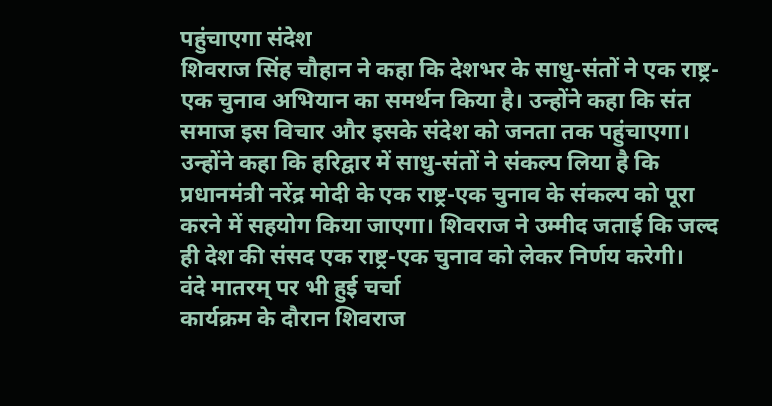पहुंचाएगा संदेश
शिवराज सिंह चौहान ने कहा कि देशभर के साधु-संतों ने एक राष्ट्र-एक चुनाव अभियान का समर्थन किया है। उन्होंने कहा कि संत समाज इस विचार और इसके संदेश को जनता तक पहुंचाएगा।
उन्होंने कहा कि हरिद्वार में साधु-संतों ने संकल्प लिया है कि प्रधानमंत्री नरेंद्र मोदी के एक राष्ट्र-एक चुनाव के संकल्प को पूरा करने में सहयोग किया जाएगा। शिवराज ने उम्मीद जताई कि जल्द ही देश की संसद एक राष्ट्र-एक चुनाव को लेकर निर्णय करेगी।
वंदे मातरम् पर भी हुई चर्चा
कार्यक्रम के दौरान शिवराज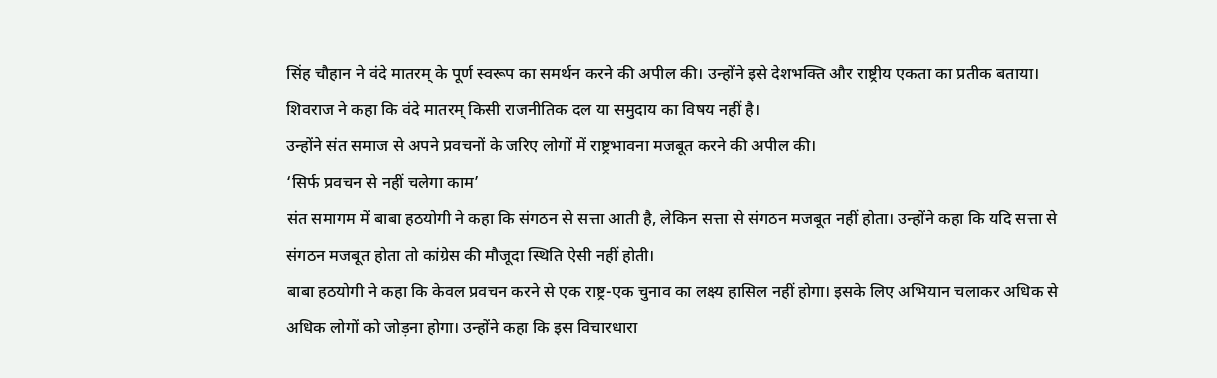सिंह चौहान ने वंदे मातरम् के पूर्ण स्वरूप का समर्थन करने की अपील की। उन्होंने इसे देशभक्ति और राष्ट्रीय एकता का प्रतीक बताया। शिवराज ने कहा कि वंदे मातरम् किसी राजनीतिक दल या समुदाय का विषय नहीं है।
उन्होंने संत समाज से अपने प्रवचनों के जरिए लोगों में राष्ट्रभावना मजबूत करने की अपील की।
‘सिर्फ प्रवचन से नहीं चलेगा काम’
संत समागम में बाबा हठयोगी ने कहा कि संगठन से सत्ता आती है, लेकिन सत्ता से संगठन मजबूत नहीं होता। उन्होंने कहा कि यदि सत्ता से संगठन मजबूत होता तो कांग्रेस की मौजूदा स्थिति ऐसी नहीं होती।
बाबा हठयोगी ने कहा कि केवल प्रवचन करने से एक राष्ट्र-एक चुनाव का लक्ष्य हासिल नहीं होगा। इसके लिए अभियान चलाकर अधिक से अधिक लोगों को जोड़ना होगा। उन्होंने कहा कि इस विचारधारा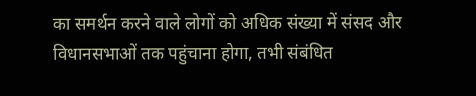का समर्थन करने वाले लोगों को अधिक संख्या में संसद और विधानसभाओं तक पहुंचाना होगा, तभी संबंधित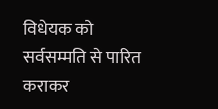विधेयक को सर्वसम्मति से पारित कराकर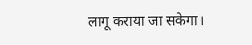लागू कराया जा सकेगा।